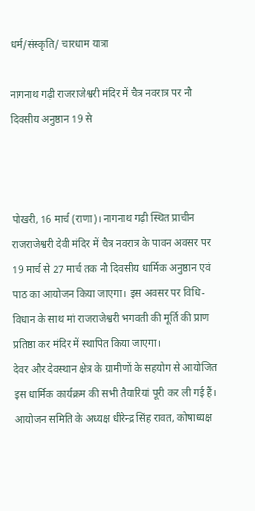धर्म/संस्कृति/ चारधाम यात्रा

नागनाथ गढ़ी राजराजेश्वरी मंदिर में चैत्र नवरात्र पर नौ दिवसीय अनुष्ठान 19 से



पोखरी, 16 मार्च (राणा)। नागनाथ गढ़ी स्थित प्राचीन राजराजेश्वरी देवी मंदिर में चैत्र नवरात्र के पावन अवसर पर 19 मार्च से 27 मार्च तक नौ दिवसीय धार्मिक अनुष्ठान एवं पाठ का आयोजन किया जाएगा। इस अवसर पर विधि-विधान के साथ मां राजराजेश्वरी भगवती की मूर्ति की प्राण प्रतिष्ठा कर मंदिर में स्थापित किया जाएगा।
देवर और देवस्थान क्षेत्र के ग्रामीणों के सहयोग से आयोजित इस धार्मिक कार्यक्रम की सभी तैयारियां पूरी कर ली गई हैं। आयोजन समिति के अध्यक्ष धीरेन्द्र सिंह रावत, कोषाध्यक्ष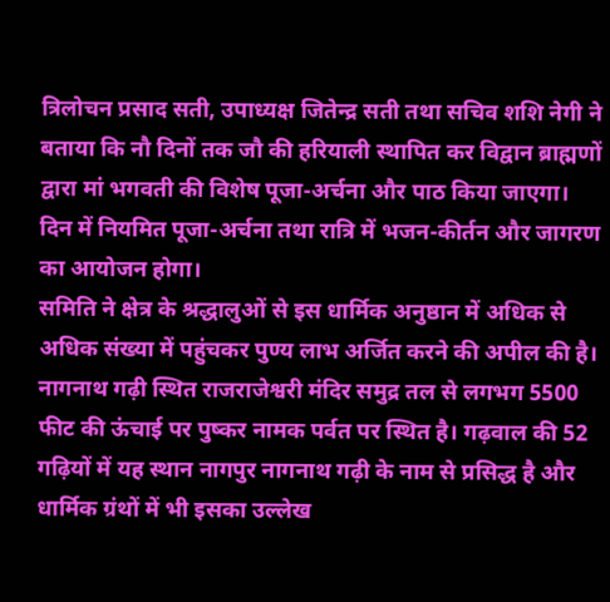त्रिलोचन प्रसाद सती, उपाध्यक्ष जितेन्द्र सती तथा सचिव शशि नेगी ने बताया कि नौ दिनों तक जौ की हरियाली स्थापित कर विद्वान ब्राह्मणों द्वारा मां भगवती की विशेष पूजा-अर्चना और पाठ किया जाएगा। दिन में नियमित पूजा-अर्चना तथा रात्रि में भजन-कीर्तन और जागरण का आयोजन होगा।
समिति ने क्षेत्र के श्रद्धालुओं से इस धार्मिक अनुष्ठान में अधिक से अधिक संख्या में पहुंचकर पुण्य लाभ अर्जित करने की अपील की है।
नागनाथ गढ़ी स्थित राजराजेश्वरी मंदिर समुद्र तल से लगभग 5500 फीट की ऊंचाई पर पुष्कर नामक पर्वत पर स्थित है। गढ़वाल की 52 गढ़ियों में यह स्थान नागपुर नागनाथ गढ़ी के नाम से प्रसिद्ध है और धार्मिक ग्रंथों में भी इसका उल्लेख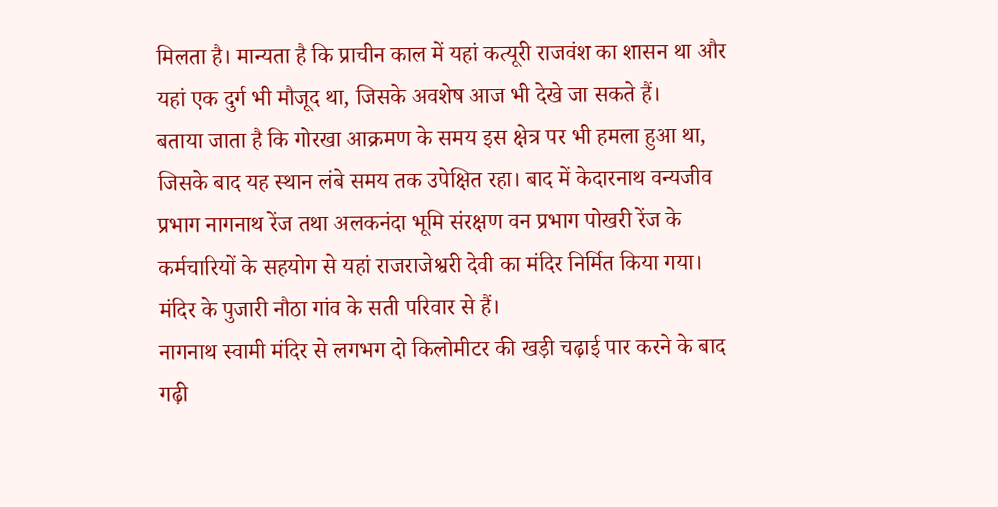मिलता है। मान्यता है कि प्राचीन काल में यहां कत्यूरी राजवंश का शासन था और यहां एक दुर्ग भी मौजूद था, जिसके अवशेष आज भी देखे जा सकते हैं।
बताया जाता है कि गोरखा आक्रमण के समय इस क्षेत्र पर भी हमला हुआ था, जिसके बाद यह स्थान लंबे समय तक उपेक्षित रहा। बाद में केदारनाथ वन्यजीव प्रभाग नागनाथ रेंज तथा अलकनंदा भूमि संरक्षण वन प्रभाग पोखरी रेंज के कर्मचारियों के सहयोग से यहां राजराजेश्वरी देवी का मंदिर निर्मित किया गया। मंदिर के पुजारी नौठा गांव के सती परिवार से हैं।
नागनाथ स्वामी मंदिर से लगभग दो किलोमीटर की खड़ी चढ़ाई पार करने के बाद गढ़ी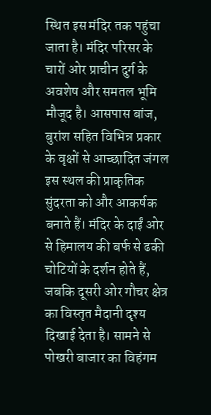स्थित इस मंदिर तक पहुंचा जाता है। मंदिर परिसर के चारों ओर प्राचीन दुर्ग के अवशेष और समतल भूमि मौजूद है। आसपास बांज, बुरांश सहित विभिन्न प्रकार के वृक्षों से आच्छादित जंगल इस स्थल की प्राकृतिक सुंदरता को और आकर्षक बनाते हैं। मंदिर के दाईं ओर से हिमालय की बर्फ से ढकी चोटियों के दर्शन होते हैं, जबकि दूसरी ओर गौचर क्षेत्र का विस्तृत मैदानी दृश्य दिखाई देता है। सामने से पोखरी बाजार का विहंगम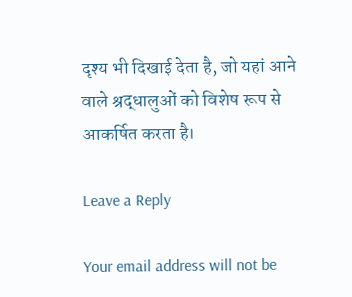दृश्य भी दिखाई देता है, जो यहां आने वाले श्रद्धालुओं को विशेष रूप से आकर्षित करता है।

Leave a Reply

Your email address will not be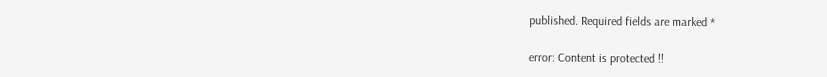published. Required fields are marked *

error: Content is protected !!